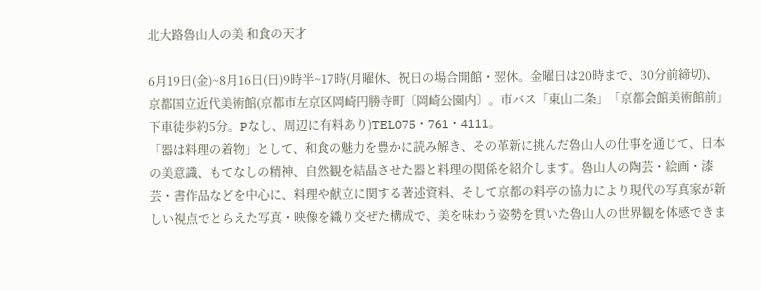北大路魯山人の美 和食の天才

6月19日(金)~8月16日(日)9時半~17時(月曜休、祝日の場合開館・翌休。金曜日は20時まで、30分前締切)、京都国立近代美術館(京都市左京区岡崎円勝寺町〔岡崎公園内〕。市バス「東山二条」「京都会館美術館前」下車徒歩約5分。Pなし、周辺に有料あり)TEL075・761・4111。
「器は料理の着物」として、和食の魅力を豊かに読み解き、その革新に挑んだ魯山人の仕事を通じて、日本の美意識、もてなしの精神、自然観を結晶させた器と料理の関係を紹介します。魯山人の陶芸・絵画・漆芸・書作品などを中心に、料理や献立に関する著述資料、そして京都の料亭の協力により現代の写真家が新しい視点でとらえた写真・映像を織り交ぜた構成で、美を味わう姿勢を貫いた魯山人の世界観を体感できま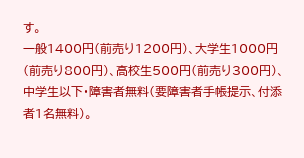す。
一般1400円(前売り1200円)、大学生1000円(前売り800円)、高校生500円(前売り300円)、中学生以下・障害者無料(要障害者手帳提示、付添者1名無料)。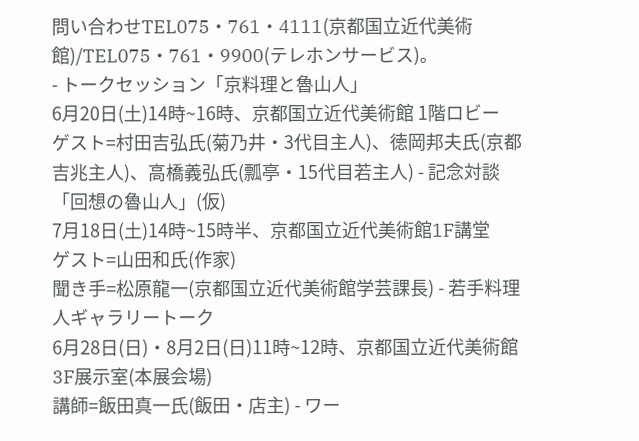問い合わせTEL075・761・4111(京都国立近代美術館)/TEL075・761・9900(テレホンサービス)。
- トークセッション「京料理と魯山人」
6月20日(土)14時~16時、京都国立近代美術館 1階ロビー
ゲスト=村田吉弘氏(菊乃井・3代目主人)、徳岡邦夫氏(京都吉兆主人)、高橋義弘氏(瓢亭・15代目若主人) - 記念対談「回想の魯山人」(仮)
7月18日(土)14時~15時半、京都国立近代美術館1F講堂
ゲスト=山田和氏(作家)
聞き手=松原龍一(京都国立近代美術館学芸課長) - 若手料理人ギャラリートーク
6月28日(日)・8月2日(日)11時~12時、京都国立近代美術館3F展示室(本展会場)
講師=飯田真一氏(飯田・店主) - ワー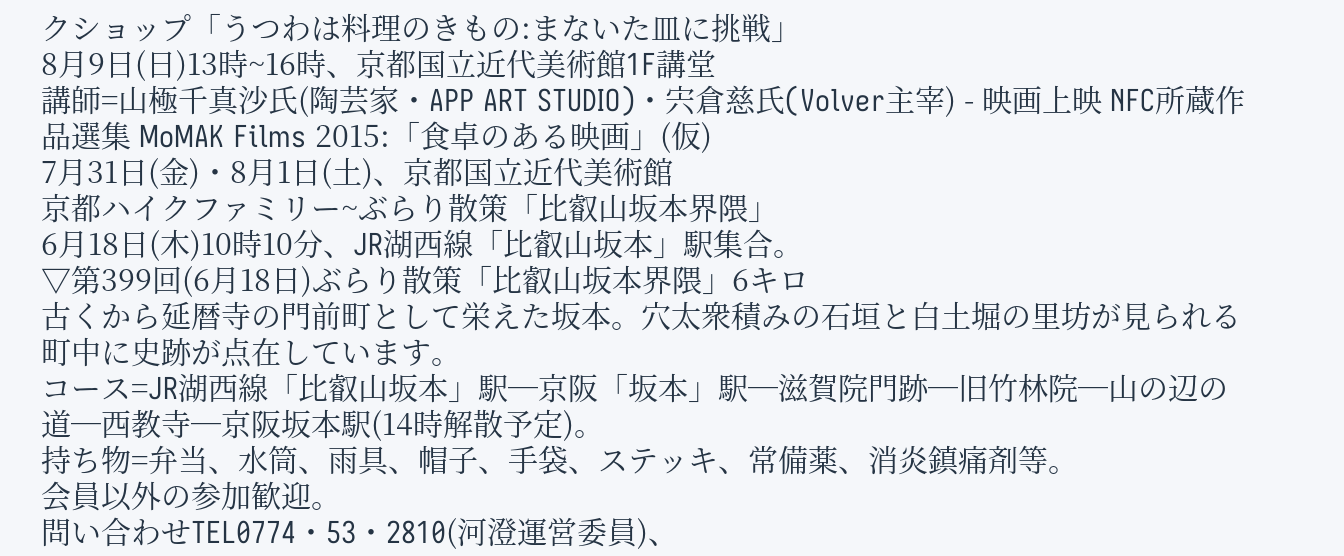クショップ「うつわは料理のきもの:まないた皿に挑戦」
8月9日(日)13時~16時、京都国立近代美術館1F講堂
講師=山極千真沙氏(陶芸家・APP ART STUDIO)・宍倉慈氏(Volver主宰) - 映画上映 NFC所蔵作品選集 MoMAK Films 2015:「食卓のある映画」(仮)
7月31日(金)・8月1日(土)、京都国立近代美術館
京都ハイクファミリー~ぶらり散策「比叡山坂本界隈」
6月18日(木)10時10分、JR湖西線「比叡山坂本」駅集合。
▽第399回(6月18日)ぶらり散策「比叡山坂本界隈」6キロ
古くから延暦寺の門前町として栄えた坂本。穴太衆積みの石垣と白土堀の里坊が見られる町中に史跡が点在しています。
コース=JR湖西線「比叡山坂本」駅─京阪「坂本」駅─滋賀院門跡─旧竹林院─山の辺の道─西教寺─京阪坂本駅(14時解散予定)。
持ち物=弁当、水筒、雨具、帽子、手袋、ステッキ、常備薬、消炎鎮痛剤等。
会員以外の参加歓迎。
問い合わせTEL0774・53・2810(河澄運営委員)、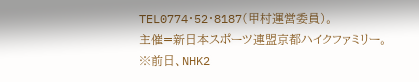TEL0774・52・8187(甲村運営委員)。
主催=新日本スポーツ連盟京都ハイクファミリー。
※前日、NHK2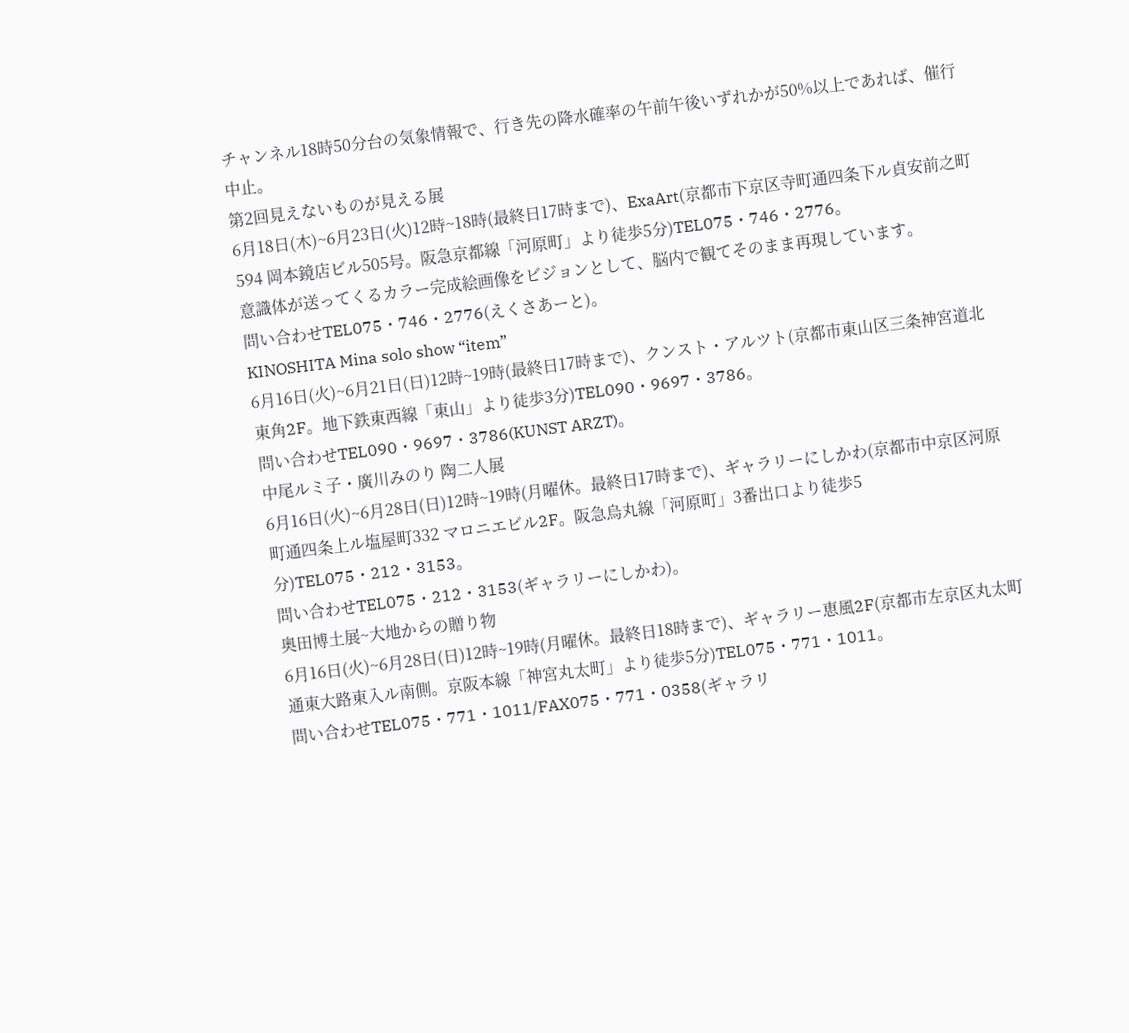チャンネル18時50分台の気象情報で、行き先の降水確率の午前午後いずれかが50%以上であれば、催行中止。
第2回見えないものが見える展
6月18日(木)~6月23日(火)12時~18時(最終日17時まで)、ExaArt(京都市下京区寺町通四条下ル貞安前之町594 岡本鏡店ビル505号。阪急京都線「河原町」より徒歩5分)TEL075・746・2776。
意識体が送ってくるカラー完成絵画像をビジョンとして、脳内で観てそのまま再現しています。
問い合わせTEL075・746・2776(えくさあーと)。
KINOSHITA Mina solo show “item”
6月16日(火)~6月21日(日)12時~19時(最終日17時まで)、クンスト・アルツト(京都市東山区三条神宮道北東角2F。地下鉄東西線「東山」より徒歩3分)TEL090・9697・3786。
問い合わせTEL090・9697・3786(KUNST ARZT)。
中尾ルミ子・廣川みのり 陶二人展
6月16日(火)~6月28日(日)12時~19時(月曜休。最終日17時まで)、ギャラリーにしかわ(京都市中京区河原町通四条上ル塩屋町332 マロニエビル2F。阪急烏丸線「河原町」3番出口より徒歩5分)TEL075・212・3153。
問い合わせTEL075・212・3153(ギャラリーにしかわ)。
奥田博土展~大地からの贈り物
6月16日(火)~6月28日(日)12時~19時(月曜休。最終日18時まで)、ギャラリー恵風2F(京都市左京区丸太町通東大路東入ル南側。京阪本線「神宮丸太町」より徒歩5分)TEL075・771・1011。
問い合わせTEL075・771・1011/FAX075・771・0358(ギャラリ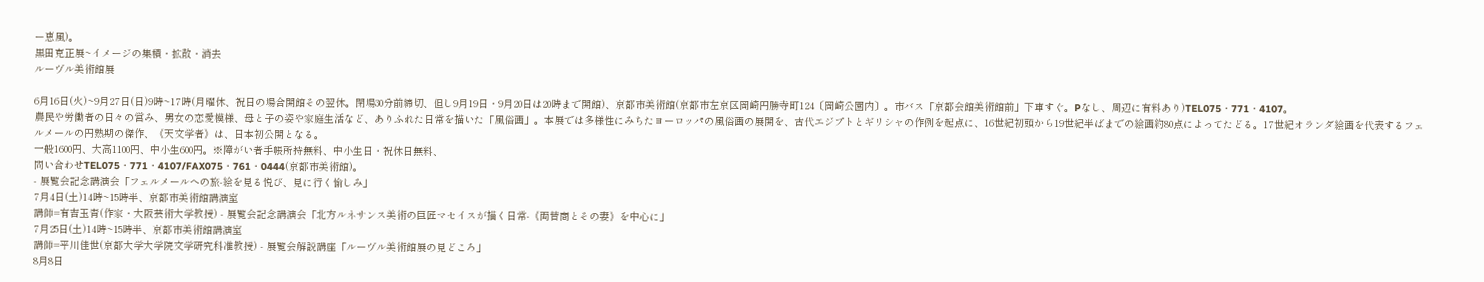ー恵風)。
黒田克正展~イメージの集積・拡散・消去
ルーヴル美術館展

6月16日(火)~9月27日(日)9時~17時(月曜休、祝日の場合開館その翌休。閉場30分前締切、但し9月19日・9月20日は20時まで開館)、京都市美術館(京都市左京区岡崎円勝寺町124〔岡崎公園内〕。市バス「京都会館美術館前」下車すぐ。Pなし、周辺に有料あり)TEL075・771・4107。
農民や労働者の日々の営み、男女の恋愛模様、母と子の姿や家庭生活など、ありふれた日常を描いた「風俗画」。本展では多様性にみちたヨーロッパの風俗画の展開を、古代エジプトとギリシャの作例を起点に、16世紀初頭から19世紀半ばまでの絵画約80点によってたどる。17世紀オランダ絵画を代表するフェルメールの円熟期の傑作、《天文学者》は、日本初公開となる。
一般1600円、大高1100円、中小生600円。※障がい者手帳所持無料、中小生日・祝休日無料、
問い合わせTEL075・771・4107/FAX075・761・0444(京都市美術館)。
- 展覧会記念講演会「フェルメールへの旅-絵を見る悦び、見に行く愉しみ」
7月4日(土)14時~15時半、京都市美術館講演室
講師=有吉玉青(作家・大阪芸術大学教授) - 展覧会記念講演会「北方ルネサンス美術の巨匠マセイスが描く日常-《両替商とその妻》を中心に」
7月25日(土)14時~15時半、京都市美術館講演室
講師=平川佳世(京都大学大学院文学研究科准教授) - 展覧会解説講座「ルーヴル美術館展の見どころ」
8月8日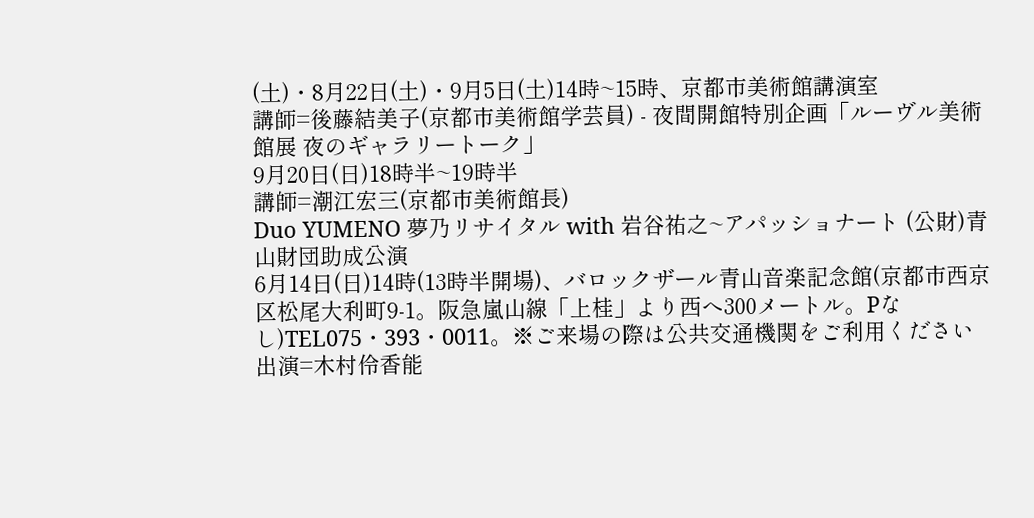(土)・8月22日(土)・9月5日(土)14時~15時、京都市美術館講演室
講師=後藤結美子(京都市美術館学芸員) - 夜間開館特別企画「ルーヴル美術館展 夜のギャラリートーク」
9月20日(日)18時半~19時半
講師=潮江宏三(京都市美術館長)
Duo YUMENO 夢乃リサイタル with 岩谷祐之~アパッショナート (公財)青山財団助成公演
6月14日(日)14時(13時半開場)、バロックザール青山音楽記念館(京都市西京区松尾大利町9-1。阪急嵐山線「上桂」より西へ300メートル。Pなし)TEL075・393・0011。※ご来場の際は公共交通機関をご利用ください
出演=木村伶香能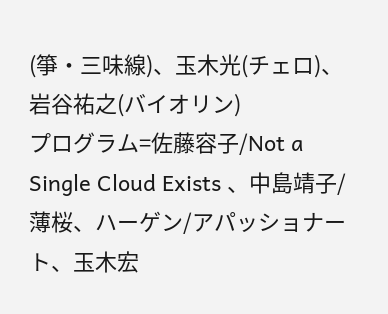(箏・三味線)、玉木光(チェロ)、岩谷祐之(バイオリン)
プログラム=佐藤容子/Not a Single Cloud Exists 、中島靖子/薄桜、ハーゲン/アパッショナート、玉木宏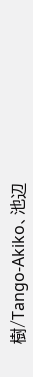樹/Tango-Akiko、池辺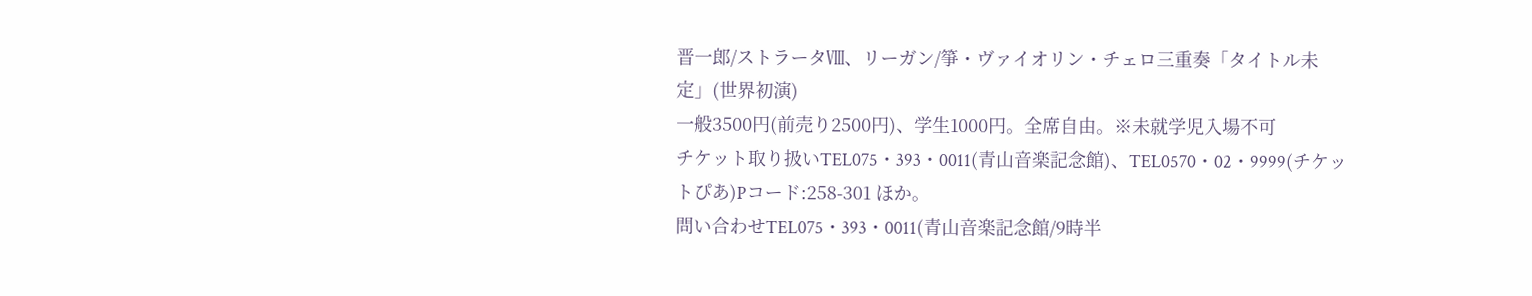晋一郎/ストラータⅧ、リーガン/箏・ヴァイオリン・チェロ三重奏「タイトル未定」(世界初演)
一般3500円(前売り2500円)、学生1000円。全席自由。※未就学児入場不可
チケット取り扱いTEL075・393・0011(青山音楽記念館)、TEL0570・02・9999(チケットぴあ)Pコード:258-301 ほか。
問い合わせTEL075・393・0011(青山音楽記念館/9時半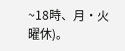~18時、月・火曜休)。